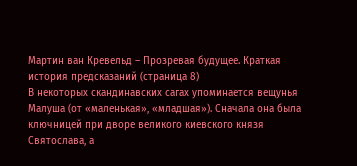Мартин ван Кревельд – Прозревая будущее. Краткая история предсказаний (страница 8)
В некоторых скандинавских сагах упоминается вещунья Малуша (от «маленькая», «младшая»). Сначала она была ключницей при дворе великого киевского князя Святослава, а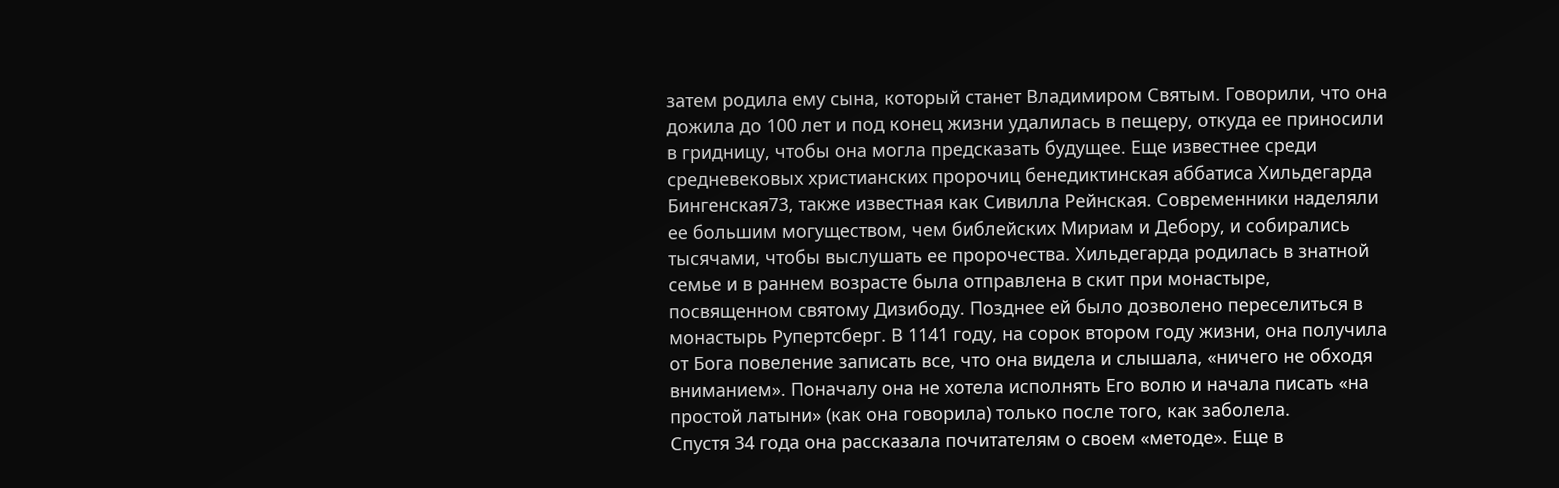затем родила ему сына, который станет Владимиром Святым. Говорили, что она дожила до 100 лет и под конец жизни удалилась в пещеру, откуда ее приносили в гридницу, чтобы она могла предсказать будущее. Еще известнее среди средневековых христианских пророчиц бенедиктинская аббатиса Хильдегарда Бингенская73, также известная как Сивилла Рейнская. Современники наделяли ее большим могуществом, чем библейских Мириам и Дебору, и собирались тысячами, чтобы выслушать ее пророчества. Хильдегарда родилась в знатной семье и в раннем возрасте была отправлена в скит при монастыре, посвященном святому Дизибоду. Позднее ей было дозволено переселиться в монастырь Рупертсберг. В 1141 году, на сорок втором году жизни, она получила от Бога повеление записать все, что она видела и слышала, «ничего не обходя вниманием». Поначалу она не хотела исполнять Его волю и начала писать «на простой латыни» (как она говорила) только после того, как заболела.
Спустя 34 года она рассказала почитателям о своем «методе». Еще в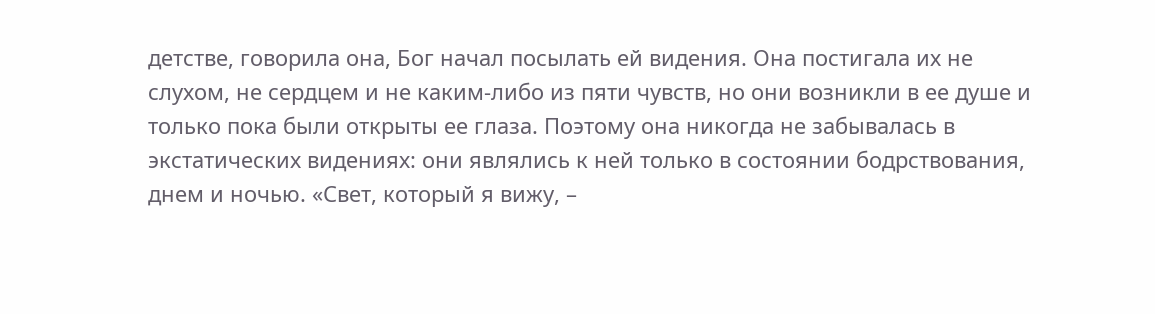детстве, говорила она, Бог начал посылать ей видения. Она постигала их не слухом, не сердцем и не каким-либо из пяти чувств, но они возникли в ее душе и только пока были открыты ее глаза. Поэтому она никогда не забывалась в экстатических видениях: они являлись к ней только в состоянии бодрствования, днем и ночью. «Свет, который я вижу, –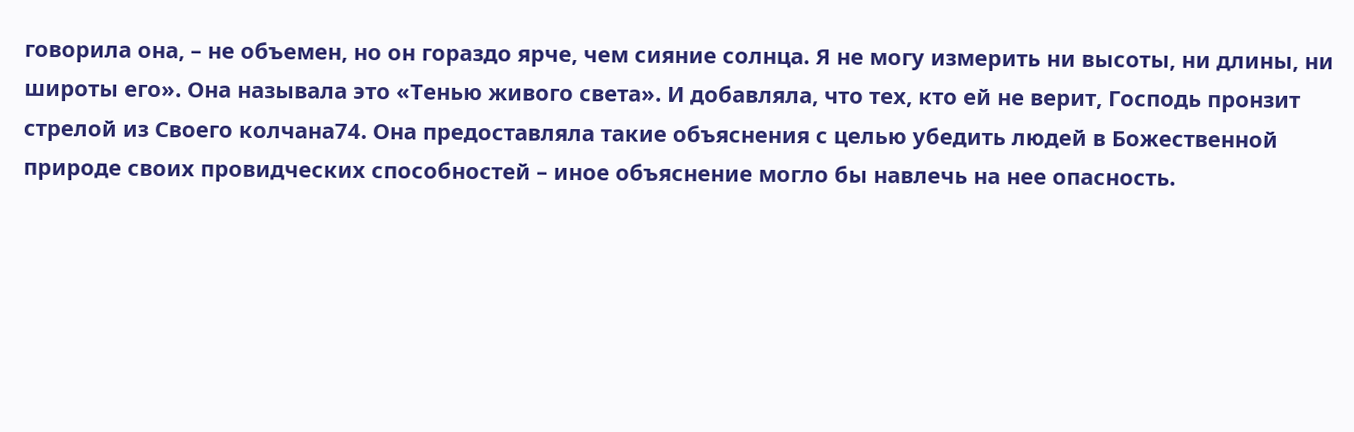говорила она, – не объемен, но он гораздо ярче, чем сияние солнца. Я не могу измерить ни высоты, ни длины, ни широты его». Она называла это «Тенью живого света». И добавляла, что тех, кто ей не верит, Господь пронзит стрелой из Своего колчана74. Она предоставляла такие объяснения с целью убедить людей в Божественной природе своих провидческих способностей – иное объяснение могло бы навлечь на нее опасность.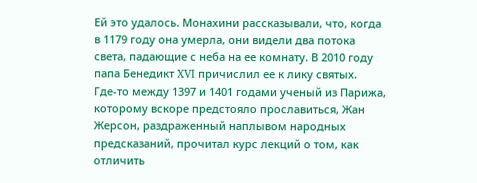Ей это удалось. Монахини рассказывали, что, когда в 1179 году она умерла, они видели два потока света, падающие с неба на ее комнату. В 2010 году папа Бенедикт XVI причислил ее к лику святых.
Где-то между 1397 и 1401 годами ученый из Парижа, которому вскоре предстояло прославиться, Жан Жерсон, раздраженный наплывом народных предсказаний, прочитал курс лекций о том, как отличить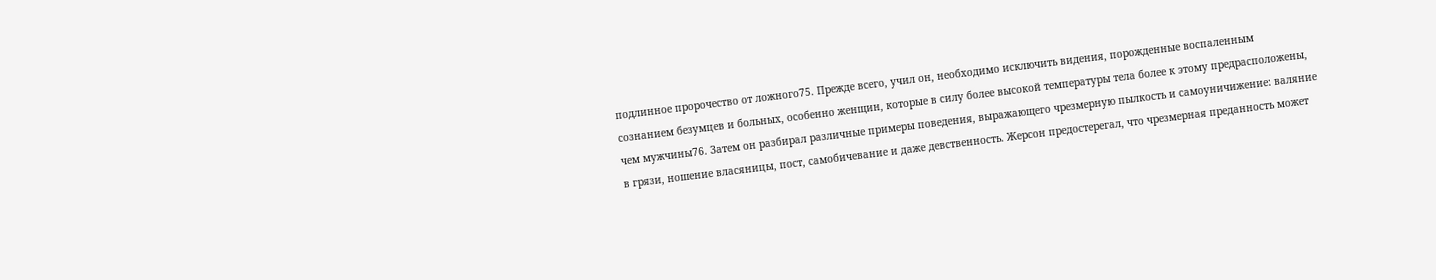подлинное пророчество от ложного75. Прежде всего, учил он, необходимо исключить видения, порожденные воспаленным сознанием безумцев и больных, особенно женщин, которые в силу более высокой температуры тела более к этому предрасположены, чем мужчины76. Затем он разбирал различные примеры поведения, выражающего чрезмерную пылкость и самоуничижение: валяние в грязи, ношение власяницы, пост, самобичевание и даже девственность. Жерсон предостерегал, что чрезмерная преданность может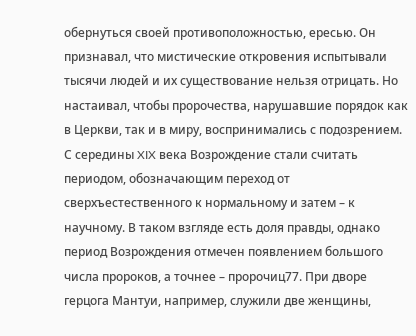обернуться своей противоположностью, ересью. Он признавал, что мистические откровения испытывали тысячи людей и их существование нельзя отрицать. Но настаивал, чтобы пророчества, нарушавшие порядок как в Церкви, так и в миру, воспринимались с подозрением.
С середины XIX века Возрождение стали считать периодом, обозначающим переход от сверхъестественного к нормальному и затем – к научному. В таком взгляде есть доля правды, однако период Возрождения отмечен появлением большого числа пророков, а точнее – пророчиц77. При дворе герцога Мантуи, например, служили две женщины,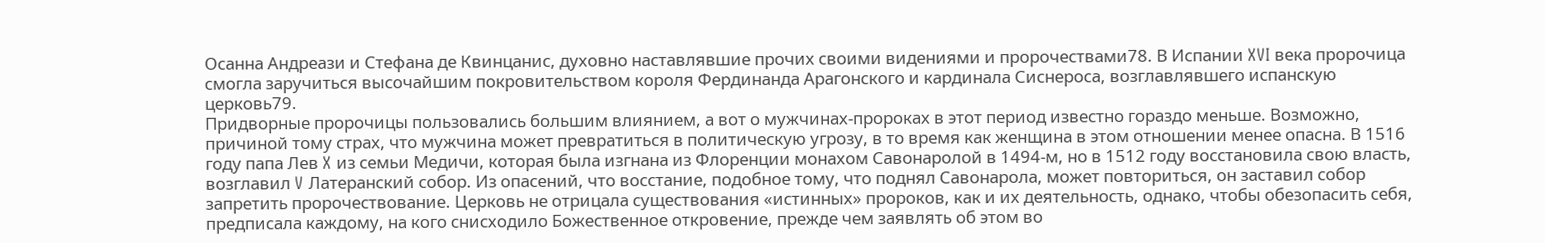Осанна Андреази и Стефана де Квинцанис, духовно наставлявшие прочих своими видениями и пророчествами78. В Испании XVI века пророчица смогла заручиться высочайшим покровительством короля Фердинанда Арагонского и кардинала Сиснероса, возглавлявшего испанскую церковь79.
Придворные пророчицы пользовались большим влиянием, а вот о мужчинах-пророках в этот период известно гораздо меньше. Возможно, причиной тому страх, что мужчина может превратиться в политическую угрозу, в то время как женщина в этом отношении менее опасна. В 1516 году папа Лев X из семьи Медичи, которая была изгнана из Флоренции монахом Савонаролой в 1494‐м, но в 1512 году восстановила свою власть, возглавил V Латеранский собор. Из опасений, что восстание, подобное тому, что поднял Савонарола, может повториться, он заставил собор запретить пророчествование. Церковь не отрицала существования «истинных» пророков, как и их деятельность, однако, чтобы обезопасить себя, предписала каждому, на кого снисходило Божественное откровение, прежде чем заявлять об этом во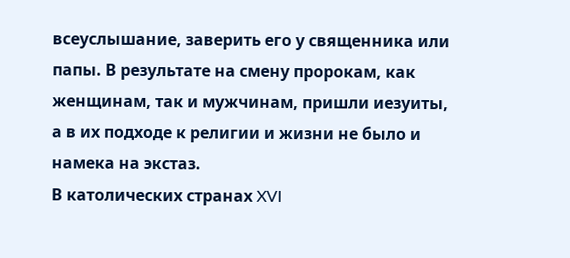всеуслышание, заверить его у священника или папы. В результате на смену пророкам, как женщинам, так и мужчинам, пришли иезуиты, а в их подходе к религии и жизни не было и намека на экстаз.
В католических странах XVI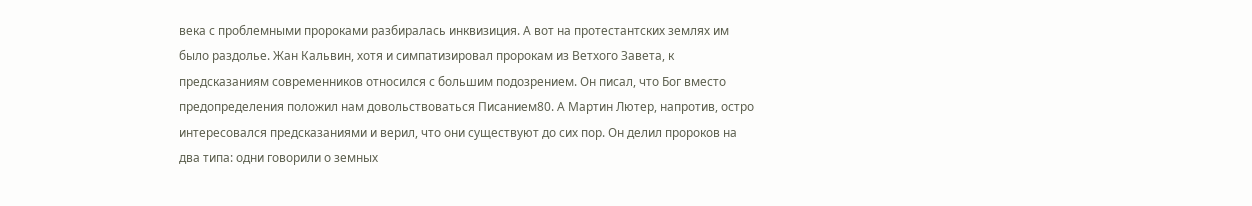века с проблемными пророками разбиралась инквизиция. А вот на протестантских землях им было раздолье. Жан Кальвин, хотя и симпатизировал пророкам из Ветхого Завета, к предсказаниям современников относился с большим подозрением. Он писал, что Бог вместо предопределения положил нам довольствоваться Писанием80. А Мартин Лютер, напротив, остро интересовался предсказаниями и верил, что они существуют до сих пор. Он делил пророков на два типа: одни говорили о земных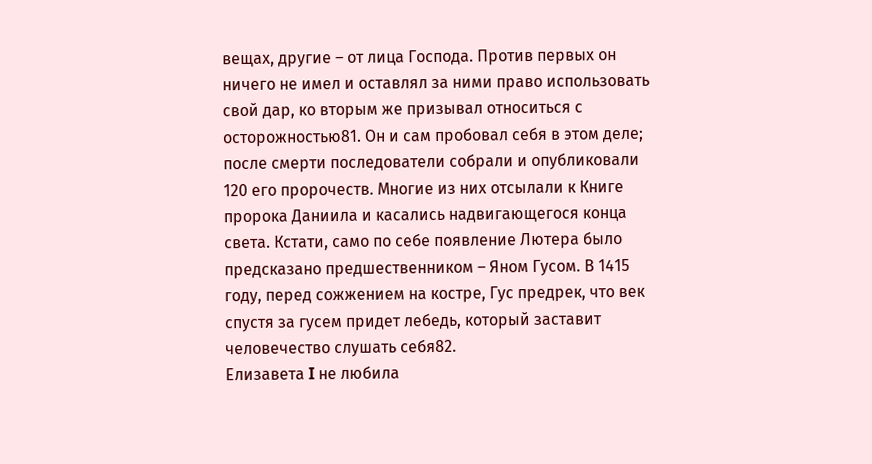вещах, другие – от лица Господа. Против первых он ничего не имел и оставлял за ними право использовать свой дар, ко вторым же призывал относиться с осторожностью81. Он и сам пробовал себя в этом деле; после смерти последователи собрали и опубликовали 120 его пророчеств. Многие из них отсылали к Книге пророка Даниила и касались надвигающегося конца света. Кстати, само по себе появление Лютера было предсказано предшественником – Яном Гусом. В 1415 году, перед сожжением на костре, Гус предрек, что век спустя за гусем придет лебедь, который заставит человечество слушать себя82.
Елизавета I не любила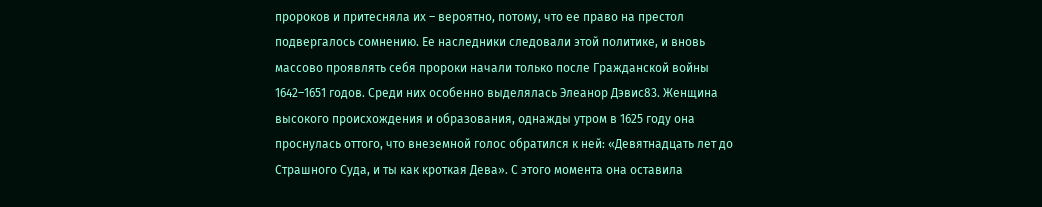пророков и притесняла их – вероятно, потому, что ее право на престол подвергалось сомнению. Ее наследники следовали этой политике, и вновь массово проявлять себя пророки начали только после Гражданской войны 1642–1651 годов. Среди них особенно выделялась Элеанор Дэвис83. Женщина высокого происхождения и образования, однажды утром в 1625 году она проснулась оттого, что внеземной голос обратился к ней: «Девятнадцать лет до Страшного Суда, и ты как кроткая Дева». С этого момента она оставила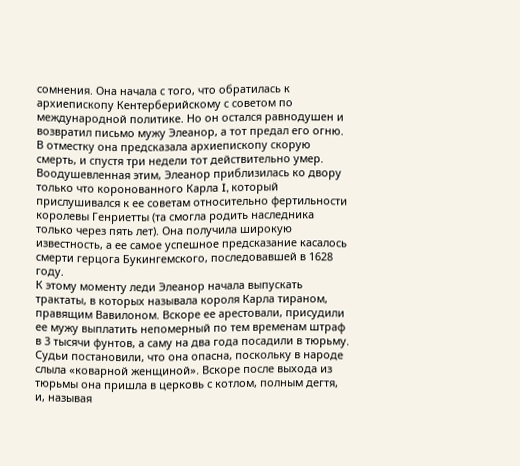сомнения. Она начала с того, что обратилась к архиепископу Кентерберийскому с советом по международной политике. Но он остался равнодушен и возвратил письмо мужу Элеанор, а тот предал его огню. В отместку она предсказала архиепископу скорую смерть, и спустя три недели тот действительно умер. Воодушевленная этим, Элеанор приблизилась ко двору только что коронованного Карла I, который прислушивался к ее советам относительно фертильности королевы Генриетты (та смогла родить наследника только через пять лет). Она получила широкую известность, а ее самое успешное предсказание касалось смерти герцога Букингемского, последовавшей в 1628 году.
К этому моменту леди Элеанор начала выпускать трактаты, в которых называла короля Карла тираном, правящим Вавилоном. Вскоре ее арестовали, присудили ее мужу выплатить непомерный по тем временам штраф в 3 тысячи фунтов, а саму на два года посадили в тюрьму. Судьи постановили, что она опасна, поскольку в народе слыла «коварной женщиной». Вскоре после выхода из тюрьмы она пришла в церковь с котлом, полным дегтя, и, называя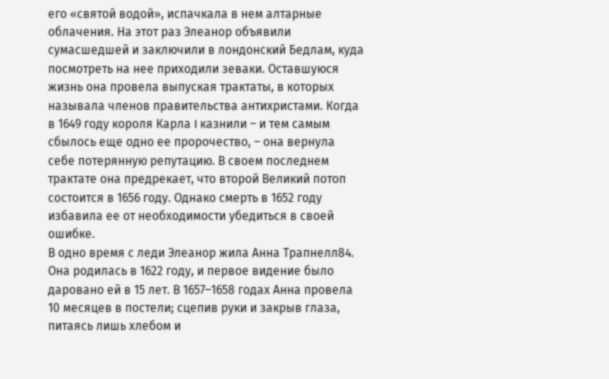его «святой водой», испачкала в нем алтарные облачения. На этот раз Элеанор объявили сумасшедшей и заключили в лондонский Бедлам, куда посмотреть на нее приходили зеваки. Оставшуюся жизнь она провела выпуская трактаты, в которых называла членов правительства антихристами. Когда в 1649 году короля Карла I казнили – и тем самым сбылось еще одно ее пророчество, – она вернула себе потерянную репутацию. В своем последнем трактате она предрекает, что второй Великий потоп состоится в 1656 году. Однако смерть в 1652 году избавила ее от необходимости убедиться в своей ошибке.
В одно время с леди Элеанор жила Анна Трапнелл84. Она родилась в 1622 году, и первое видение было даровано ей в 15 лет. В 1657–1658 годах Анна провела 10 месяцев в постели; сцепив руки и закрыв глаза, питаясь лишь хлебом и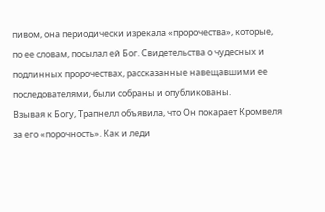пивом, она периодически изрекала «пророчества», которые, по ее словам, посылал ей Бог. Свидетельства о чудесных и подлинных пророчествах, рассказанные навещавшими ее последователями, были собраны и опубликованы.
Взывая к Богу, Трапнелл объявила, что Он покарает Кромвеля за его «порочность». Как и леди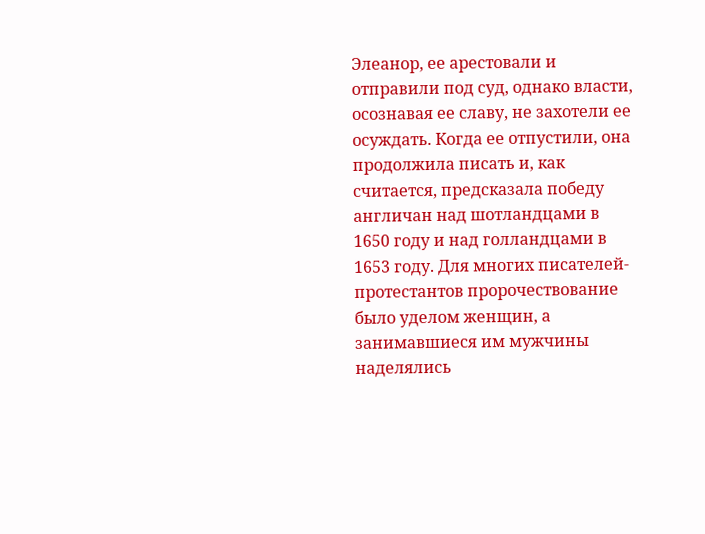Элеанор, ее арестовали и отправили под суд, однако власти, осознавая ее славу, не захотели ее осуждать. Когда ее отпустили, она продолжила писать и, как считается, предсказала победу англичан над шотландцами в 1650 году и над голландцами в 1653 году. Для многих писателей-протестантов пророчествование было уделом женщин, а занимавшиеся им мужчины наделялись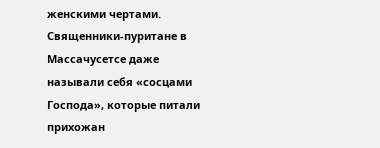женскими чертами. Священники-пуритане в Массачусетсе даже называли себя «сосцами Господа», которые питали прихожан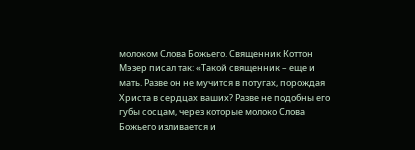молоком Слова Божьего. Священник Коттон Мэзер писал так: «Такой священник – еще и мать. Разве он не мучится в потугах, порождая Христа в сердцах ваших? Разве не подобны его губы сосцам, через которые молоко Слова Божьего изливается и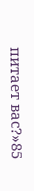питает вас?»85